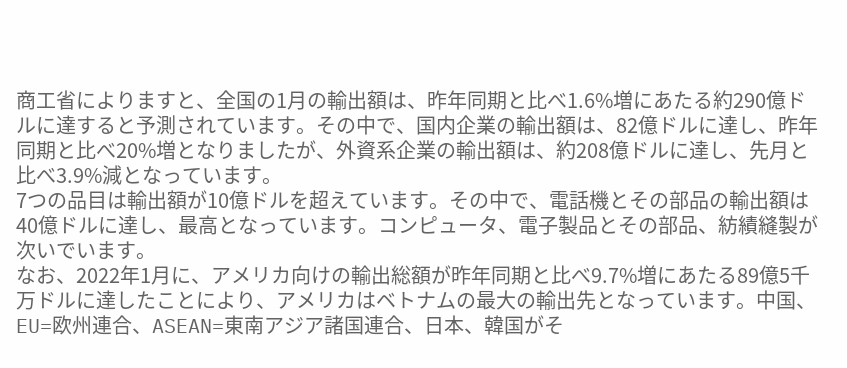商工省によりますと、全国の1月の輸出額は、昨年同期と比べ1.6%増にあたる約290億ドルに達すると予測されています。その中で、国内企業の輸出額は、82億ドルに達し、昨年同期と比べ20%増となりましたが、外資系企業の輸出額は、約208億ドルに達し、先月と比べ3.9%減となっています。
7つの品目は輸出額が10億ドルを超えています。その中で、電話機とその部品の輸出額は40億ドルに達し、最高となっています。コンピュータ、電子製品とその部品、紡績縫製が次いでいます。
なお、2022年1月に、アメリカ向けの輸出総額が昨年同期と比べ9.7%増にあたる89億5千万ドルに達したことにより、アメリカはベトナムの最大の輸出先となっています。中国、EU=欧州連合、ASEAN=東南アジア諸国連合、日本、韓国がそ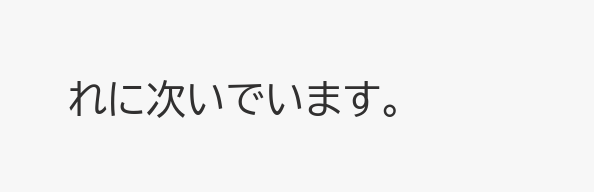れに次いでいます。